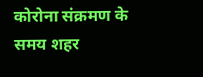कोरोना संक्रमण के समय शहर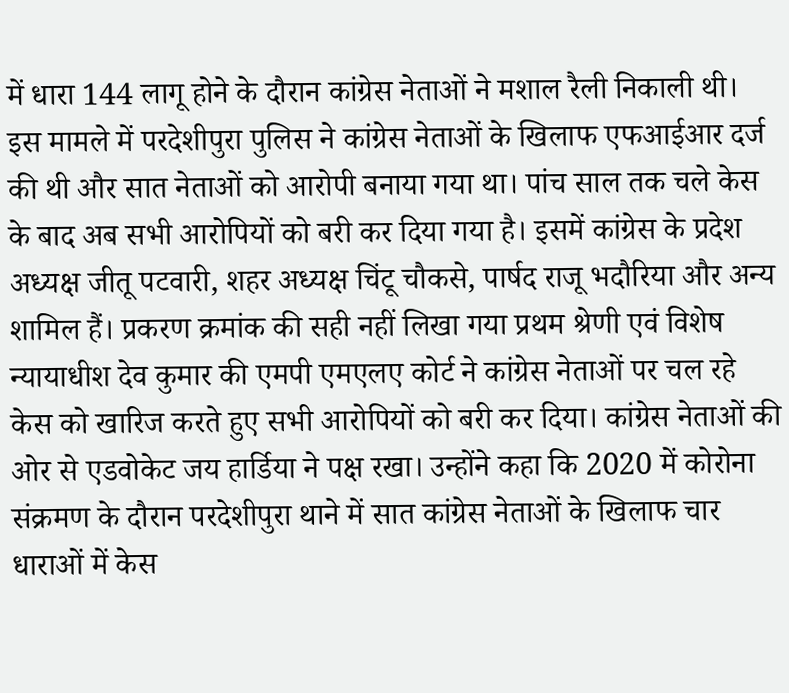में धारा 144 लागू होने के दौरान कांग्रेस नेताओं ने मशाल रैली निकाली थी। इस मामले में परदेशीपुरा पुलिस ने कांग्रेस नेताओं के खिलाफ एफआईआर दर्ज की थी और सात नेताओं को आरोपी बनाया गया था। पांच साल तक चले केस के बाद अब सभी आरोपियों को बरी कर दिया गया है। इसमें कांग्रेस के प्रदेश अध्यक्ष जीतू पटवारी, शहर अध्यक्ष चिंटू चौकसे, पार्षद राजू भदौरिया और अन्य शामिल हैं। प्रकरण क्रमांक की सही नहीं लिखा गया प्रथम श्रेणी एवं विशेष न्यायाधीश देव कुमार की एमपी एमएलए कोर्ट ने कांग्रेस नेताओं पर चल रहे केस को खारिज करते हुए सभी आरोपियों को बरी कर दिया। कांग्रेस नेताओं की ओर से एडवोकेट जय हार्डिया ने पक्ष रखा। उन्होंने कहा कि 2020 में कोरोना संक्रमण के दौरान परदेशीपुरा थाने में सात कांग्रेस नेताओं के खिलाफ चार धाराओं में केस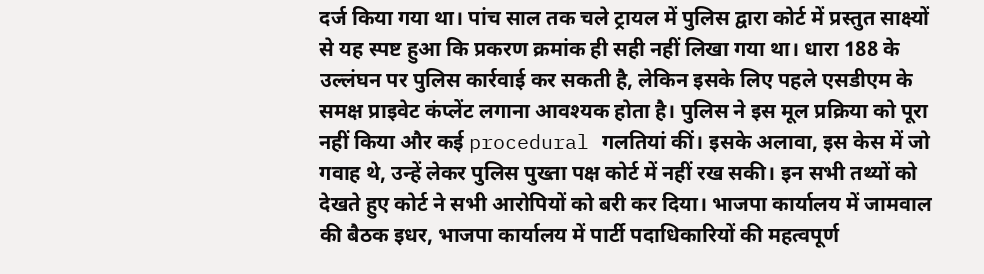दर्ज किया गया था। पांच साल तक चले ट्रायल में पुलिस द्वारा कोर्ट में प्रस्तुत साक्ष्यों से यह स्पष्ट हुआ कि प्रकरण क्रमांक ही सही नहीं लिखा गया था। धारा 188 के उल्लंघन पर पुलिस कार्रवाई कर सकती है, लेकिन इसके लिए पहले एसडीएम के समक्ष प्राइवेट कंप्लेंट लगाना आवश्यक होता है। पुलिस ने इस मूल प्रक्रिया को पूरा नहीं किया और कई procedural गलतियां कीं। इसके अलावा, इस केस में जो गवाह थे, उन्हें लेकर पुलिस पुख्ता पक्ष कोर्ट में नहीं रख सकी। इन सभी तथ्यों को देखते हुए कोर्ट ने सभी आरोपियों को बरी कर दिया। भाजपा कार्यालय में जामवाल की बैठक इधर, भाजपा कार्यालय में पार्टी पदाधिकारियों की महत्वपूर्ण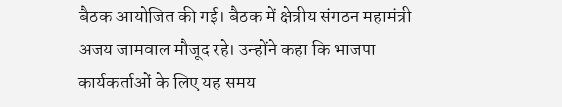बैठक आयोजित की गई। बैठक में क्षेत्रीय संगठन महामंत्री अजय जामवाल मौजूद रहे। उन्होंने कहा कि भाजपा कार्यकर्ताओं के लिए यह समय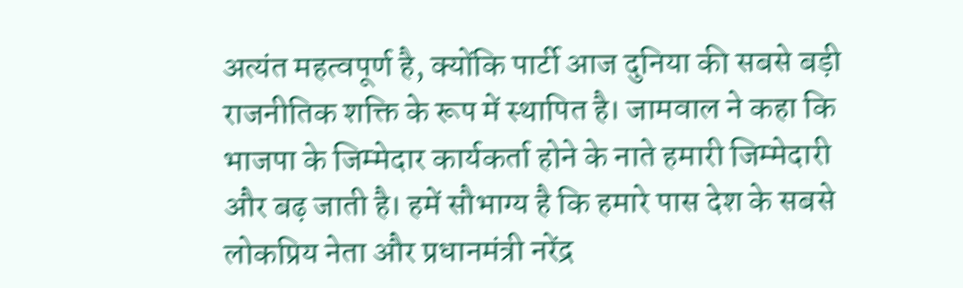अत्यंत महत्वपूर्ण है, क्योंकि पार्टी आज दुनिया की सबसे बड़ी राजनीतिक शक्ति के रूप में स्थापित है। जामवाल ने कहा कि भाजपा के जिम्मेदार कार्यकर्ता होने के नाते हमारी जिम्मेदारी और बढ़ जाती है। हमें सौभाग्य है कि हमारे पास देश के सबसे लोकप्रिय नेता और प्रधानमंत्री नरेंद्र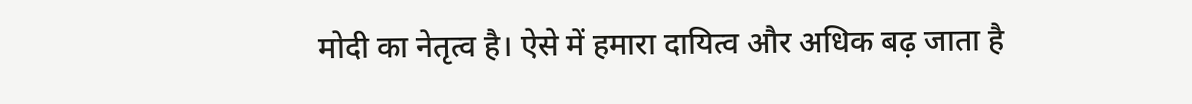मोदी का नेतृत्व है। ऐसे में हमारा दायित्व और अधिक बढ़ जाता है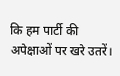कि हम पार्टी की अपेक्षाओं पर खरे उतरें।